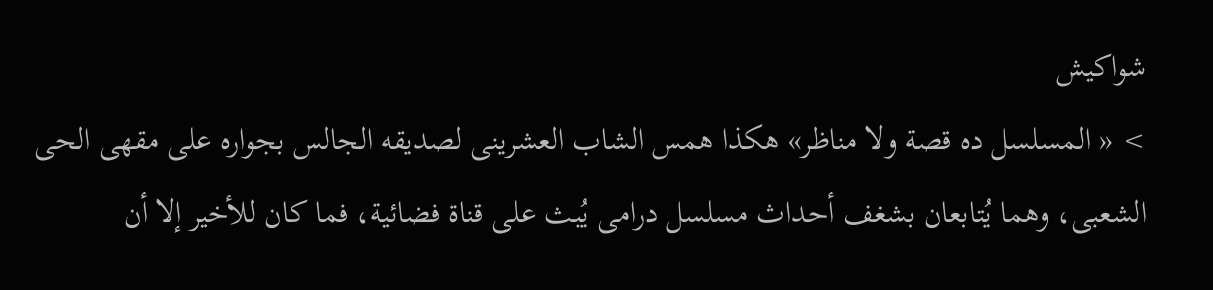شواكيش
> « المسلسل ده قصة ولا مناظر» هكذا همس الشاب العشرينى لصديقه الجالس بجواره على مقهى الحى الشعبى، وهما يُتابعان بشغف أحداث مسلسل درامى يُبث على قناة فضائية، فما كان للأخير إلا أن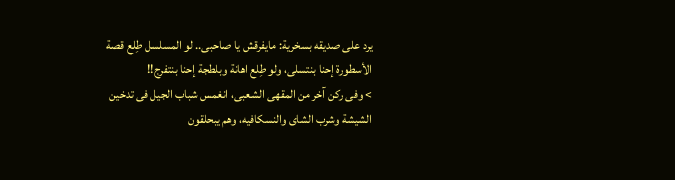يرد على صديقه بسخرية: مايفرقش يا صاحبى.. لو المسلسل طِلع قصة الأسطورة إحنا بنتسلى، ولو طِلع اهانة وبلطجة إحنا بنتفرج!!
> وفى ركن آخر من المقهى الشعبى، انغمس شباب الجيل فى تدخين الشيشة وشرب الشاى والنسكافيه، وهم يبحلقون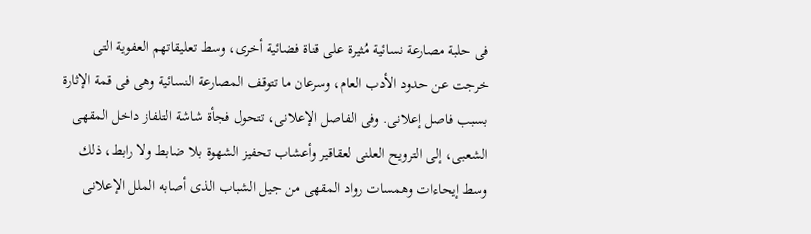فى حلبة مصارعة نسائية مُثيرة على قناة فضائية أخرى، وسط تعليقاتهم العفوية التى خرجت عن حدود الأدب العام، وسرعان ما تتوقف المصارعة النسائية وهى فى قمة الإثارة بسبب فاصل إعلانى. وفى الفاصل الإعلانى، تتحول فجأة شاشة التلفاز داخل المقهى الشعبى، إلى الترويح العلنى لعقاقير وأعشاب تحفيز الشهوة بلا ضابط ولا رابط، ذلك وسط إيحاءات وهمسات رواد المقهى من جيل الشباب الذى أصابه الملل الإعلانى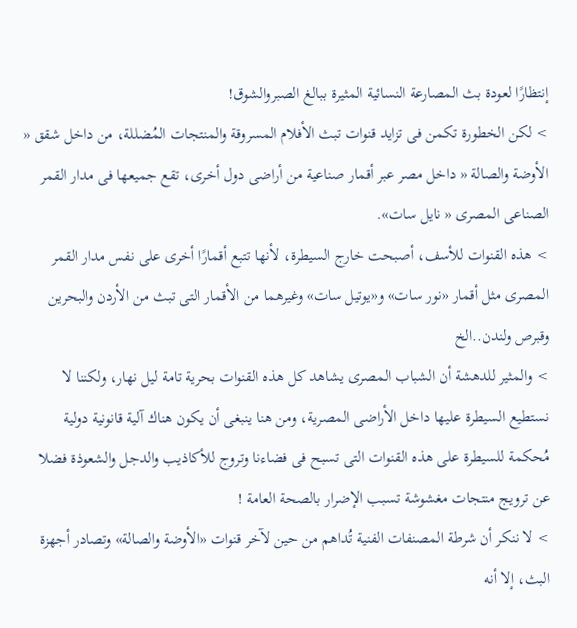إنتظارًا لعودة بث المصارعة النسائية المثيرة ببالغ الصبروالشوق!
> لكن الخطورة تكمن فى تزايد قنوات تبث الأفلام المسروقة والمنتجات المُضللة، من داخل شقق « الأوضة والصالة « داخل مصر عبر أقمار صناعية من أراضى دول أخرى، تقع جميعها فى مدار القمر الصناعى المصرى « نايل سات».
> هذه القنوات للأسف، أصبحت خارج السيطرة، لأنها تتبع أقمارًا أخرى على نفس مدار القمر المصرى مثل أقمار «نور سات» و«يوتيل سات» وغيرهما من الأقمار التى تبث من الأردن والبحرين وقبرص ولندن..الخ
> والمثير للدهشة أن الشباب المصرى يشاهد كل هذه القنوات بحرية تامة ليل نهار، ولكننا لا نستطيع السيطرة عليها داخل الأراضى المصرية، ومن هنا ينبغى أن يكون هناك آلية قانونية دولية مُحكمة للسيطرة على هذه القنوات التى تسبح فى فضاءنا وتروج للأكاذيب والدجل والشعوذة فضلا عن ترويج منتجات مغشوشة تسبب الإضرار بالصحة العامة !
> لا ننكر أن شرطة المصنفات الفنية تُداهم من حين لآخر قنوات «الأوضة والصالة» وتصادر أجهزة البث، إلا أنه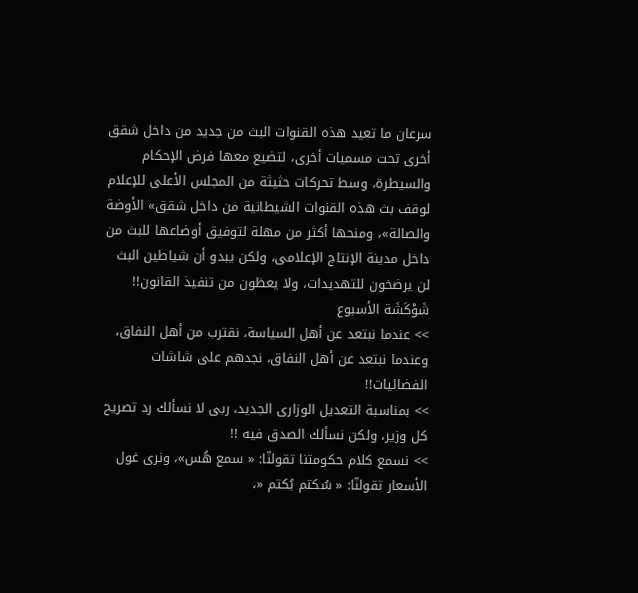سرعان ما تعيد هذه القنوات البث من جديد من داخل شقق أخرى تحت مسميات أخرى، لتضيع معها فرض الإحكام والسيطرة، وسط تحركات حثيثة من المجلس الأعلى للإعلام لوقف بث هذه القنوات الشيطانية من داخل شقق» الأوضة والصالة»، ومنحها أكثر من مهلة لتوفيق أوضاعها للبث من داخل مدينة الإنتاج الإعلامى، ولكن يبدو أن شياطين البث لن يرضخون للتهديدات، ولا يعظون من تنفيذ القانون!!
شَوْكَشَة الأسبوع
>> عندما نبتعد عن أهل السياسة، نقترب من أهل النفاق، وعندما نبتعد عن أهل النفاق، نجدهم على شاشات الفضائيات!!
>> بمناسبة التعديل الوزارى الجديد، ربى لا نسألك رد تصريح كل وزير، ولكن نسألك الصدق فيه !!
>> نسمع كلام حكومتنا تقولنّا: « سمع هُس»، ونرى غول الأسعار تقولنّا: « سُكتم بُكتم «،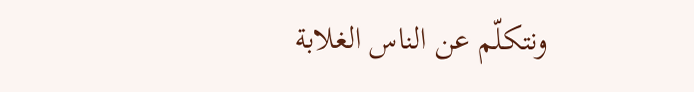ونتكلّم عن الناس الغلابة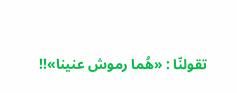تقولنّا : «هُما رموش عنينا»!!